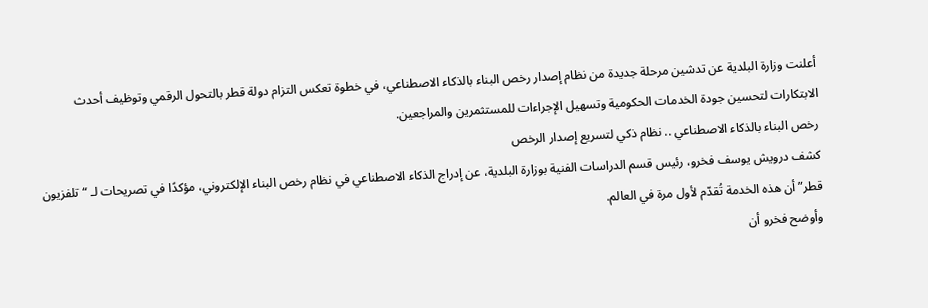أعلنت وزارة البلدية عن تدشين مرحلة جديدة من نظام إصدار رخص البناء بالذكاء الاصطناعي، في خطوة تعكس التزام دولة قطر بالتحول الرقمي وتوظيف أحدث الابتكارات لتحسين جودة الخدمات الحكومية وتسهيل الإجراءات للمستثمرين والمراجعين.
رخص البناء بالذكاء الاصطناعي .. نظام ذكي لتسريع إصدار الرخص
كشف درويش يوسف فخرو، رئيس قسم الدراسات الفنية بوزارة البلدية، عن إدراج الذكاء الاصطناعي في نظام رخص البناء الإلكتروني، مؤكدًا في تصريحات لـ “تلفزيون قطر” أن هذه الخدمة تُقدّم لأول مرة في العالم.
وأوضح فخرو أن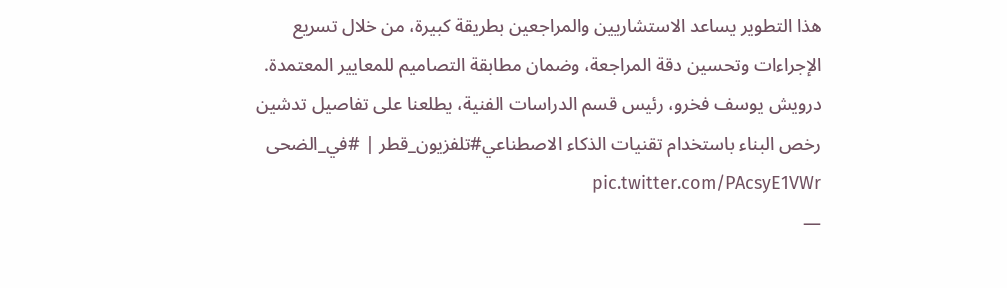هذا التطوير يساعد الاستشاريين والمراجعين بطريقة كبيرة، من خلال تسريع الإجراءات وتحسين دقة المراجعة، وضمان مطابقة التصاميم للمعايير المعتمدة.
درويش يوسف فخرو، رئيس قسم الدراسات الفنية، يطلعنا على تفاصيل تدشين رخص البناء باستخدام تقنيات الذكاء الاصطناعي#تلفزيون_قطر | #في_الضحى pic.twitter.com/PAcsyE1VWr
—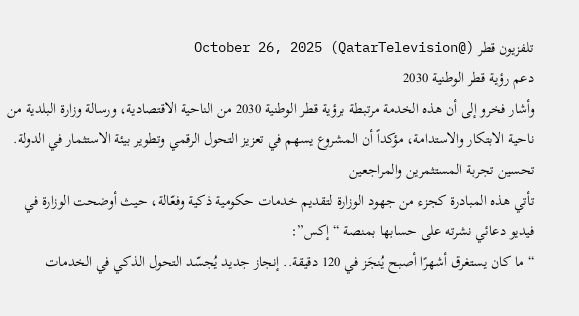تلفزيون قطر (@QatarTelevision) October 26, 2025
دعم رؤية قطر الوطنية 2030
وأشار فخرو إلى أن هذه الخدمة مرتبطة برؤية قطر الوطنية 2030 من الناحية الاقتصادية، ورسالة وزارة البلدية من ناحية الابتكار والاستدامة، مؤكداً أن المشروع يسهم في تعزيز التحول الرقمي وتطوير بيئة الاستثمار في الدولة.
تحسين تجربة المستثمرين والمراجعين
تأتي هذه المبادرة كجزء من جهود الوزارة لتقديم خدمات حكومية ذكية وفعّالة، حيث أوضحت الوزارة في فيديو دعائي نشرته على حسابها بمنصة “إكس”:
“ما كان يستغرق أشهرًا أصبح يُنجَز في 120 دقيقة.. إنجاز جديد يُجسّد التحول الذكي في الخدمات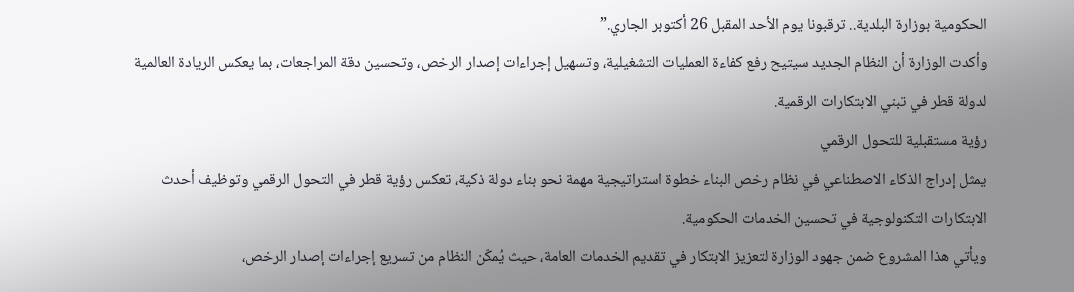الحكومية بوزارة البلدية.. ترقبونا يوم الأحد المقبل 26 أكتوبر الجاري.”
وأكدت الوزارة أن النظام الجديد سيتيح رفع كفاءة العمليات التشغيلية، وتسهيل إجراءات إصدار الرخص، وتحسين دقة المراجعات، بما يعكس الريادة العالمية لدولة قطر في تبني الابتكارات الرقمية.
رؤية مستقبلية للتحول الرقمي
يمثل إدراج الذكاء الاصطناعي في نظام رخص البناء خطوة استراتيجية مهمة نحو بناء دولة ذكية، تعكس رؤية قطر في التحول الرقمي وتوظيف أحدث الابتكارات التكنولوجية في تحسين الخدمات الحكومية.
ويأتي هذا المشروع ضمن جهود الوزارة لتعزيز الابتكار في تقديم الخدمات العامة، حيث يُمكّن النظام من تسريع إجراءات إصدار الرخص،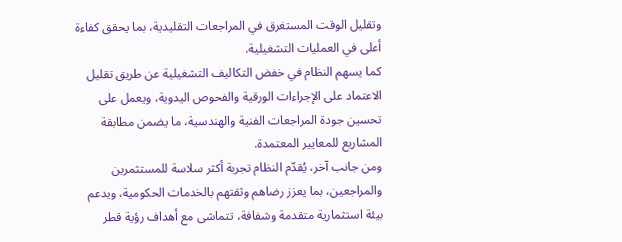وتقليل الوقت المستغرق في المراجعات التقليدية، بما يحقق كفاءة أعلى في العمليات التشغيلية.
كما يسهم النظام في خفض التكاليف التشغيلية عن طريق تقليل الاعتماد على الإجراءات الورقية والفحوص اليدوية، ويعمل على تحسين جودة المراجعات الفنية والهندسية، ما يضمن مطابقة المشاريع للمعايير المعتمدة.
ومن جانب آخر، يُقدّم النظام تجربة أكثر سلاسة للمستثمرين والمراجعين، بما يعزز رضاهم وثقتهم بالخدمات الحكومية، ويدعم بيئة استثمارية متقدمة وشفافة، تتماشى مع أهداف رؤية قطر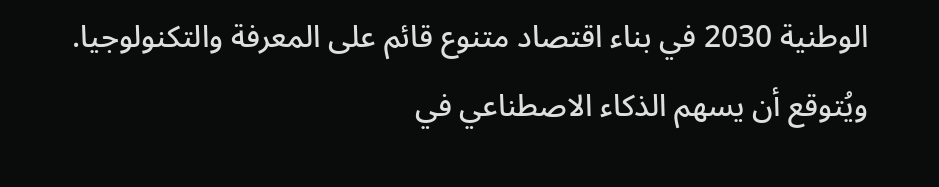الوطنية 2030 في بناء اقتصاد متنوع قائم على المعرفة والتكنولوجيا.
ويُتوقع أن يسهم الذكاء الاصطناعي في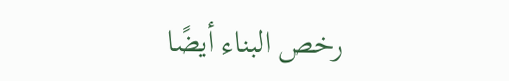رخص البناء أيضًا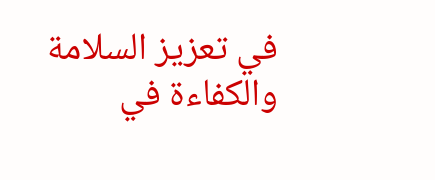في تعزيز السلامة والكفاءة في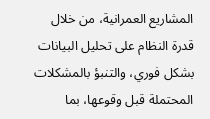المشاريع العمرانية، من خلال قدرة النظام على تحليل البيانات بشكل فوري، والتنبؤ بالمشكلات المحتملة قبل وقوعها، بما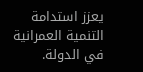يعزز استدامة التنمية العمرانية في الدولة.